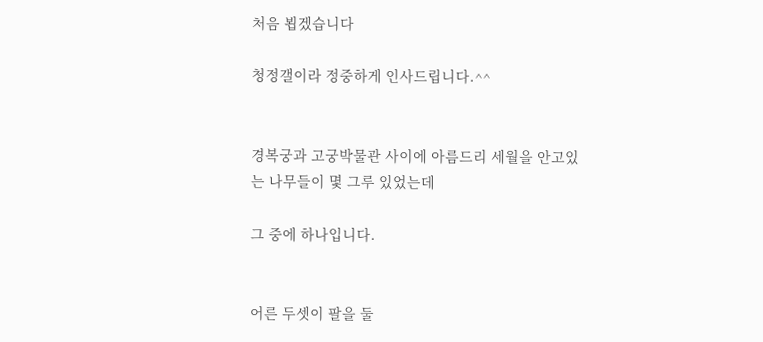처음 뵙겠습니다

청정갤이라 정중하게 인사드립니다.^^


경복궁과 고궁박물관 사이에 아름드리 세월을 안고있는 나무들이 몇 그루 있었는데

그 중에 하나입니다.


어른 두셋이 팔을 둘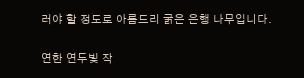러야 할 정도로 아름드리 굵은 은행 나무입니다.

연한 연두빛 작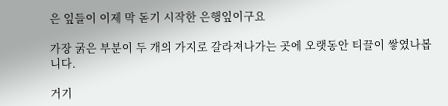은 잎들이 이제 막 돋기 시작한 은행잎이구요

가장 굵은 부분이 두 개의 가지로 갈라져나가는 곳에 오랫동안 티끌이 쌓였나봅니다.

거기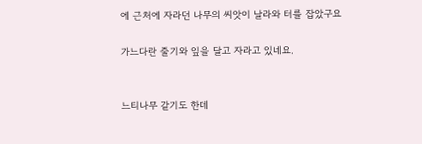에 근처에 자라던 나무의 씨앗이 날라와 터를 잡았구요

가느다란 줄기와 잎을 달고 자라고 있네요.


느티나무 같기도 한데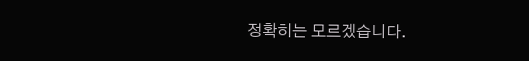정확히는 모르겠습니다.